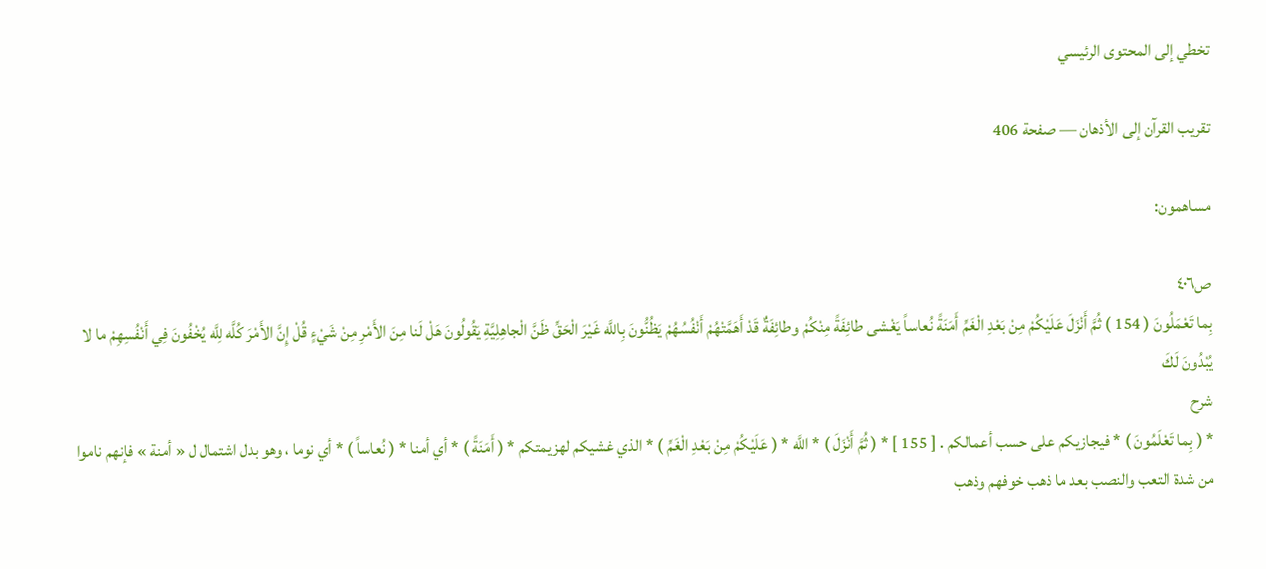تخطي إلى المحتوى الرئيسي

تقريب القرآن إلى الأذهان — صفحة 406

مساهمون:

ص٤٠٦
بِما تَعْمَلُونَ ( 154 ) ثُمَّ أَنْزَلَ عَلَيْكُمْ مِنْ بَعْدِ الْغَمِّ أَمَنَةً نُعاساً يَغْشى طائِفَةً مِنْكُمْ وطائِفَةٌ قَدْ أَهَمَّتْهُمْ أَنْفُسُهُمْ يَظُنُّونَ بِاللَّه غَيْرَ الْحَقِّ ظَنَّ الْجاهِلِيَّةِ يَقُولُونَ هَلْ لَنا مِنَ الأَمْرِ مِنْ شَيْءٍ قُلْ إِنَّ الأَمْرَ كُلَّه لِلَّه يُخْفُونَ فِي أَنْفُسِهِمْ ما لا يُبْدُونَ لَكَ
شرح
* ( بِما تَعْلَمُونَ ) * فيجازيكم على حسب أعمالكم . [ 155 ] * ( ثُمَّ أَنْزَلَ ) * اللَّه * ( عَلَيْكُمْ مِنْ بَعْدِ الْغَمِّ ) * الذي غشيكم لهزيمتكم * ( أَمَنَةً ) * أي أمنا * ( نُعاساً ) * أي نوما ، وهو بدل اشتمال ل « أمنة » فإنهم ناموا من شدة التعب والنصب بعد ما ذهب خوفهم وذهب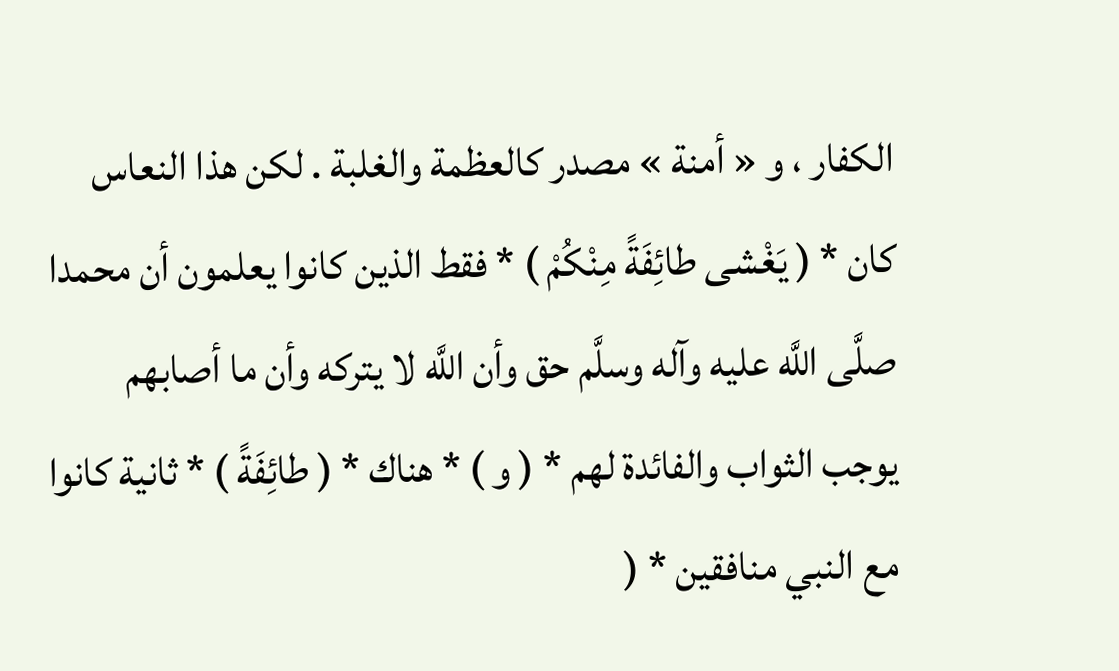الكفار ، و « أمنة » مصدر كالعظمة والغلبة . لكن هذا النعاس كان * ( يَغْشى طائِفَةً مِنْكُمْ ) * فقط الذين كانوا يعلمون أن محمدا صلَّى اللَّه عليه وآله وسلَّم حق وأن اللَّه لا يتركه وأن ما أصابهم يوجب الثواب والفائدة لهم * ( و ) * هناك * ( طائِفَةً ) * ثانية كانوا مع النبي منافقين * (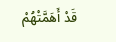قَدْ أَهَمَّتْهُمْ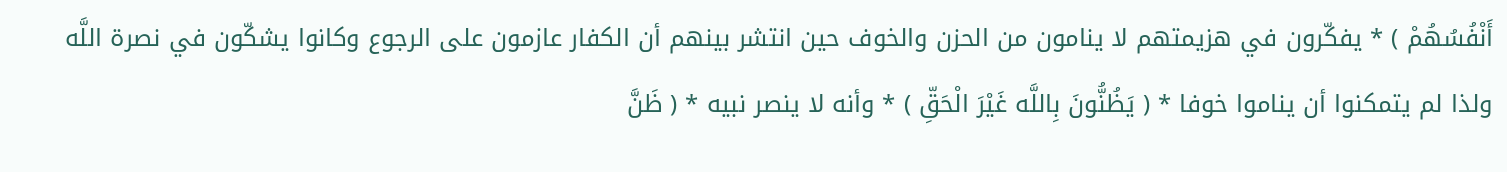أَنْفُسُهُمْ ) * يفكّرون في هزيمتهم لا ينامون من الحزن والخوف حين انتشر بينهم أن الكفار عازمون على الرجوع وكانوا يشكّون في نصرة اللَّه ولذا لم يتمكنوا أن يناموا خوفا * ( يَظُنُّونَ بِاللَّه غَيْرَ الْحَقِّ ) * وأنه لا ينصر نبيه * ( ظَنَّ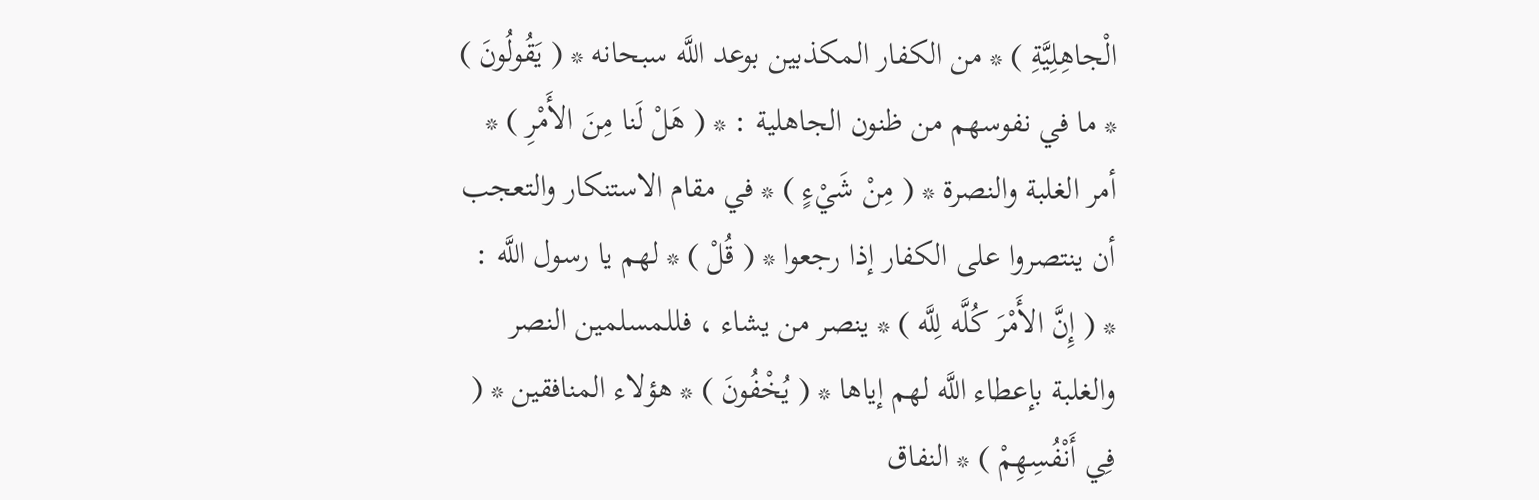الْجاهِلِيَّةِ ) * من الكفار المكذبين بوعد اللَّه سبحانه * ( يَقُولُونَ ) * ما في نفوسهم من ظنون الجاهلية : * ( هَلْ لَنا مِنَ الأَمْرِ ) * أمر الغلبة والنصرة * ( مِنْ شَيْءٍ ) * في مقام الاستنكار والتعجب أن ينتصروا على الكفار إذا رجعوا * ( قُلْ ) * لهم يا رسول اللَّه : * ( إِنَّ الأَمْرَ كُلَّه لِلَّه ) * ينصر من يشاء ، فللمسلمين النصر والغلبة بإعطاء اللَّه لهم إياها * ( يُخْفُونَ ) * هؤلاء المنافقين * ( فِي أَنْفُسِهِمْ ) * النفاق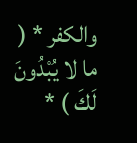والكفر * ( ما لا يُبْدُونَ لَكَ ) *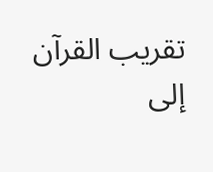تقريب القرآن إلى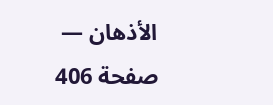الأذهان — صفحة 406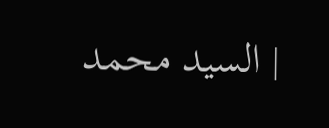| السيد محمد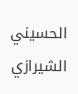الحسيني الشيرازي